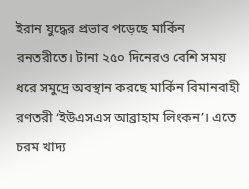ইরান যুদ্ধের প্রভাব পড়েছে মার্কিন রনতরীতে। টানা ২৫০ দিনেরও বেশি সময় ধরে সমুদ্রে অবস্থান করছে মার্কিন বিমানবাহী রণতরী ‘ইউএসএস আব্রাহাম লিংকন’। এতে চরম খাদ্য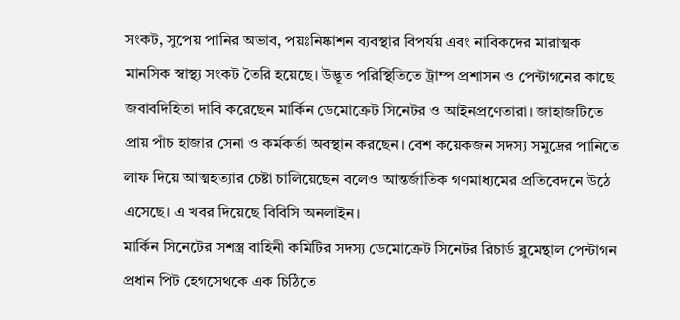সংকট, সুপেয় পানির অভাব, পয়ঃনিষ্কাশন ব্যবস্থার বিপর্যয় এবং নাবিকদের মারাত্মক মানসিক স্বাস্থ্য সংকট তৈরি হয়েছে। উদ্ভূত পরিস্থিতিতে ট্রাম্প প্রশাসন ও পেন্টাগনের কাছে জবাবদিহিতা দাবি করেছেন মার্কিন ডেমোক্রেট সিনেটর ও আইনপ্রণেতারা। জাহাজটিতে প্রায় পাঁচ হাজার সেনা ও কর্মকর্তা অবস্থান করছেন। বেশ কয়েকজন সদস্য সমুদ্রের পানিতে লাফ দিয়ে আত্মহত্যার চেষ্টা চালিয়েছেন বলেও আন্তর্জাতিক গণমাধ্যমের প্রতিবেদনে উঠে এসেছে। এ খবর দিয়েছে বিবিসি অনলাইন।
মার্কিন সিনেটের সশস্ত্র বাহিনী কমিটির সদস্য ডেমোক্রেট সিনেটর রিচার্ড ব্লুমেন্থাল পেন্টাগন প্রধান পিট হেগসেথকে এক চিঠিতে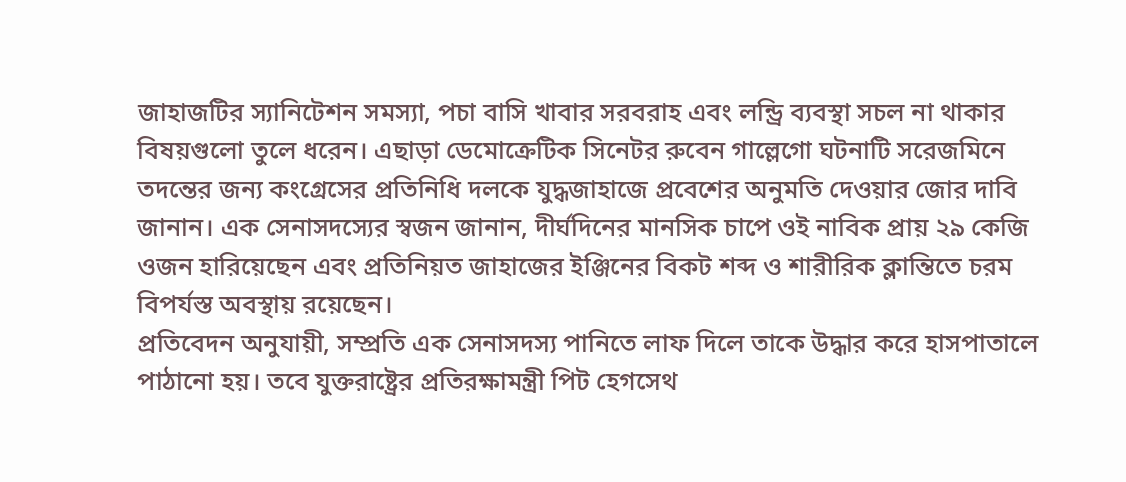জাহাজটির স্যানিটেশন সমস্যা, পচা বাসি খাবার সরবরাহ এবং লন্ড্রি ব্যবস্থা সচল না থাকার বিষয়গুলো তুলে ধরেন। এছাড়া ডেমোক্রেটিক সিনেটর রুবেন গাল্লেগো ঘটনাটি সরেজমিনে তদন্তের জন্য কংগ্রেসের প্রতিনিধি দলকে যুদ্ধজাহাজে প্রবেশের অনুমতি দেওয়ার জোর দাবি জানান। এক সেনাসদস্যের স্বজন জানান, দীর্ঘদিনের মানসিক চাপে ওই নাবিক প্রায় ২৯ কেজি ওজন হারিয়েছেন এবং প্রতিনিয়ত জাহাজের ইঞ্জিনের বিকট শব্দ ও শারীরিক ক্লান্তিতে চরম বিপর্যস্ত অবস্থায় রয়েছেন।
প্রতিবেদন অনুযায়ী, সম্প্রতি এক সেনাসদস্য পানিতে লাফ দিলে তাকে উদ্ধার করে হাসপাতালে পাঠানো হয়। তবে যুক্তরাষ্ট্রের প্রতিরক্ষামন্ত্রী পিট হেগসেথ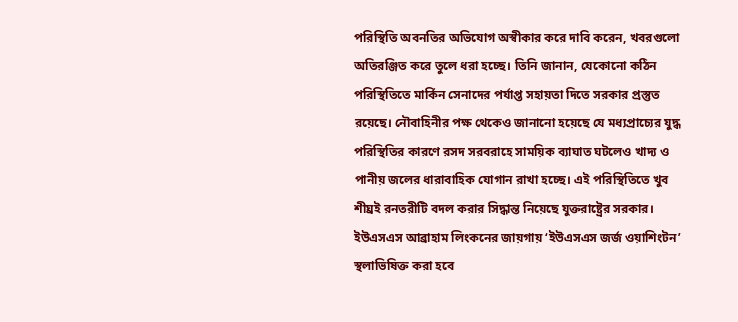পরিস্থিতি অবনতির অভিযোগ অস্বীকার করে দাবি করেন, খবরগুলো অতিরঞ্জিত করে তুলে ধরা হচ্ছে। তিনি জানান, যেকোনো কঠিন পরিস্থিতিতে মার্কিন সেনাদের পর্যাপ্ত সহায়তা দিতে সরকার প্রস্তুত রয়েছে। নৌবাহিনীর পক্ষ থেকেও জানানো হয়েছে যে মধ্যপ্রাচ্যের যুদ্ধ পরিস্থিতির কারণে রসদ সরবরাহে সাময়িক ব্যাঘাত ঘটলেও খাদ্য ও পানীয় জলের ধারাবাহিক যোগান রাখা হচ্ছে। এই পরিস্থিতিতে খুব শীঘ্রই রনতরীটি বদল করার সিদ্ধান্ত নিয়েছে যুক্তরাষ্ট্রের সরকার। ইউএসএস আব্রাহাম লিংকনের জায়গায় ‘ইউএসএস জর্জ ওয়াশিংটন’ স্থলাভিষিক্ত করা হবে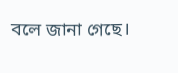বলে জানা গেছে।